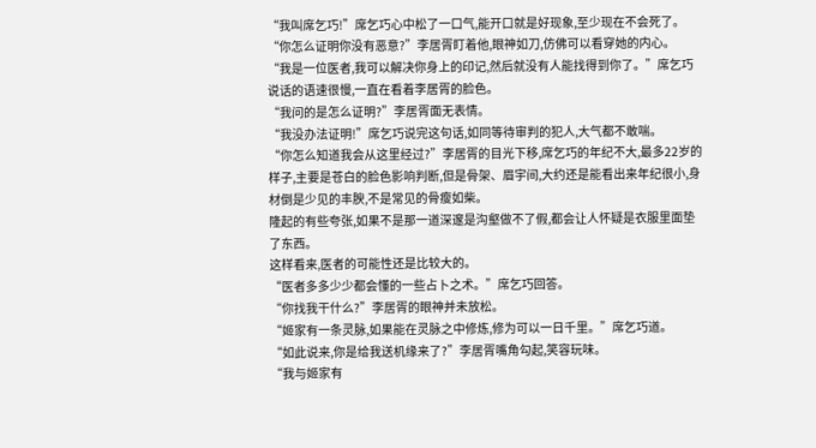“我叫席乞巧!”席乞巧心中松了一口气,能开口就是好现象,至少现在不会死了。
“你怎么证明你没有恶意?”李居胥盯着他,眼神如刀,仿佛可以看穿她的内心。
“我是一位医者,我可以解决你身上的印记,然后就没有人能找得到你了。”席乞巧说话的语速很慢,一直在看着李居胥的脸色。
“我问的是怎么证明?”李居胥面无表情。
“我没办法证明!”席乞巧说完这句话,如同等待审判的犯人,大气都不敢喘。
“你怎么知道我会从这里经过?”李居胥的目光下移,席乞巧的年纪不大,最多22岁的样子,主要是苍白的脸色影响判断,但是骨架、眉宇间,大约还是能看出来年纪很小,身材倒是少见的丰腴,不是常见的骨瘦如柴。
隆起的有些夸张,如果不是那一道深邃是沟壑做不了假,都会让人怀疑是衣服里面垫了东西。
这样看来,医者的可能性还是比较大的。
“医者多多少少都会懂的一些占卜之术。”席乞巧回答。
“你找我干什么?”李居胥的眼神并未放松。
“姬家有一条灵脉,如果能在灵脉之中修炼,修为可以一日千里。”席乞巧道。
“如此说来,你是给我送机缘来了?”李居胥嘴角勾起,笑容玩味。
“我与姬家有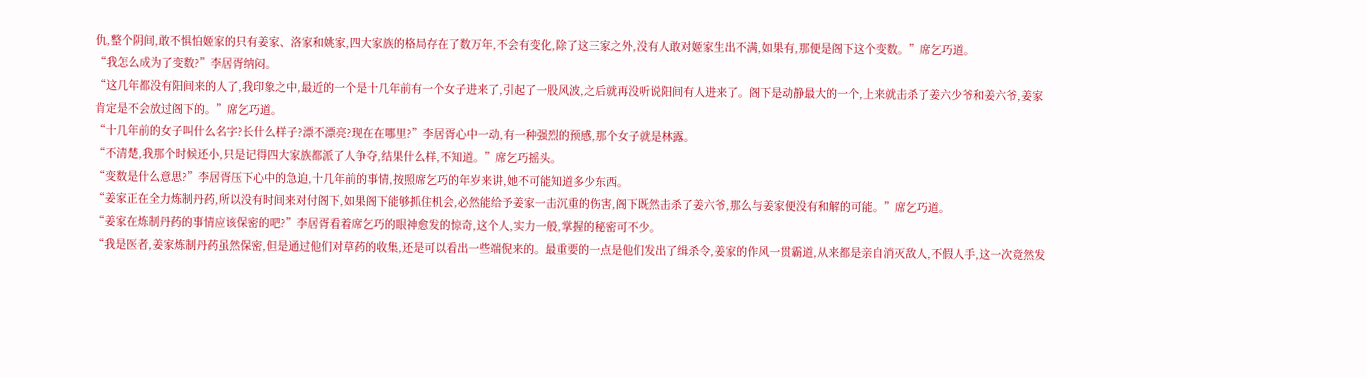仇,整个阴间,敢不惧怕姬家的只有姜家、洛家和姚家,四大家族的格局存在了数万年,不会有变化,除了这三家之外,没有人敢对姬家生出不满,如果有,那便是阁下这个变数。”席乞巧道。
“我怎么成为了变数?”李居胥纳闷。
“这几年都没有阳间来的人了,我印象之中,最近的一个是十几年前有一个女子进来了,引起了一股风波,之后就再没听说阳间有人进来了。阁下是动静最大的一个,上来就击杀了姜六少爷和姜六爷,姜家肯定是不会放过阁下的。”席乞巧道。
“十几年前的女子叫什么名字?长什么样子?漂不漂亮?现在在哪里?”李居胥心中一动,有一种强烈的预感,那个女子就是林露。
“不清楚,我那个时候还小,只是记得四大家族都派了人争夺,结果什么样,不知道。”席乞巧摇头。
“变数是什么意思?”李居胥压下心中的急迫,十几年前的事情,按照席乞巧的年岁来讲,她不可能知道多少东西。
“姜家正在全力炼制丹药,所以没有时间来对付阁下,如果阁下能够抓住机会,必然能给予姜家一击沉重的伤害,阁下既然击杀了姜六爷,那么与姜家便没有和解的可能。”席乞巧道。
“姜家在炼制丹药的事情应该保密的吧?”李居胥看着席乞巧的眼神愈发的惊奇,这个人,实力一般,掌握的秘密可不少。
“我是医者,姜家炼制丹药虽然保密,但是通过他们对草药的收集,还是可以看出一些端倪来的。最重要的一点是他们发出了缉杀令,姜家的作风一贯霸道,从来都是亲自消灭敌人,不假人手,这一次竟然发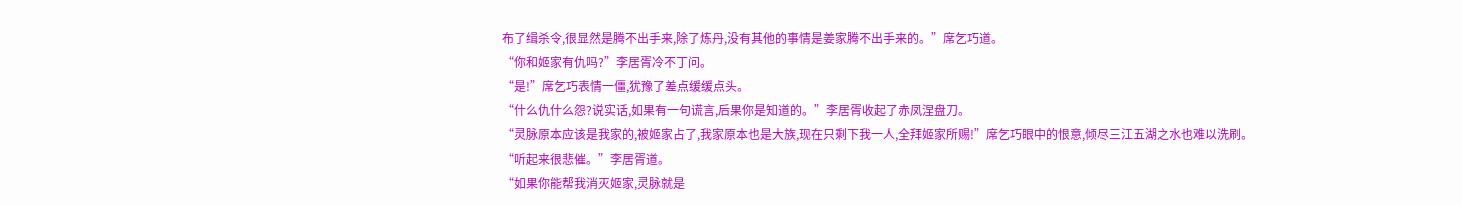布了缉杀令,很显然是腾不出手来,除了炼丹,没有其他的事情是姜家腾不出手来的。”席乞巧道。
“你和姬家有仇吗?”李居胥冷不丁问。
“是!”席乞巧表情一僵,犹豫了差点缓缓点头。
“什么仇什么怨?说实话,如果有一句谎言,后果你是知道的。”李居胥收起了赤凤涅盘刀。
“灵脉原本应该是我家的,被姬家占了,我家原本也是大族,现在只剩下我一人,全拜姬家所赐!”席乞巧眼中的恨意,倾尽三江五湖之水也难以洗刷。
“听起来很悲催。”李居胥道。
“如果你能帮我消灭姬家,灵脉就是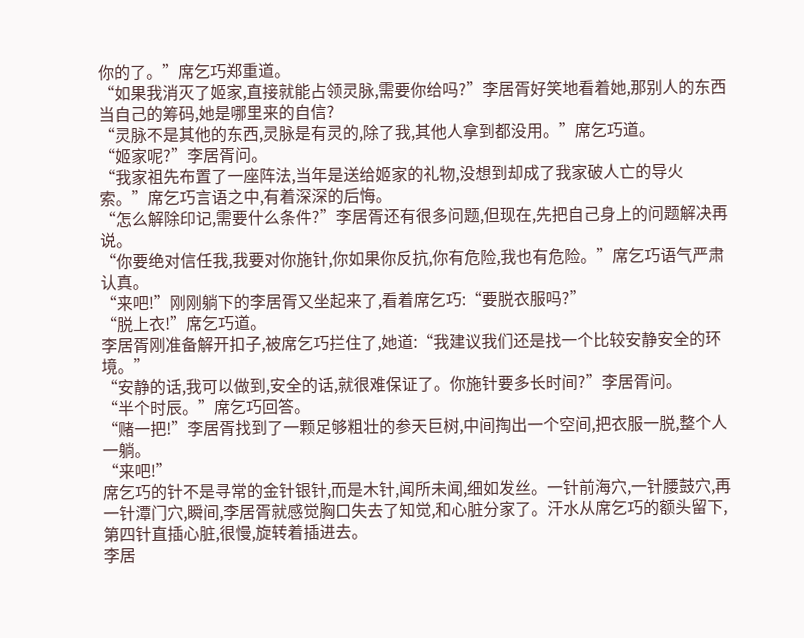你的了。”席乞巧郑重道。
“如果我消灭了姬家,直接就能占领灵脉,需要你给吗?”李居胥好笑地看着她,那别人的东西当自己的筹码,她是哪里来的自信?
“灵脉不是其他的东西,灵脉是有灵的,除了我,其他人拿到都没用。”席乞巧道。
“姬家呢?”李居胥问。
“我家祖先布置了一座阵法,当年是送给姬家的礼物,没想到却成了我家破人亡的导火索。”席乞巧言语之中,有着深深的后悔。
“怎么解除印记,需要什么条件?”李居胥还有很多问题,但现在,先把自己身上的问题解决再说。
“你要绝对信任我,我要对你施针,你如果你反抗,你有危险,我也有危险。”席乞巧语气严肃认真。
“来吧!”刚刚躺下的李居胥又坐起来了,看着席乞巧:“要脱衣服吗?”
“脱上衣!”席乞巧道。
李居胥刚准备解开扣子,被席乞巧拦住了,她道:“我建议我们还是找一个比较安静安全的环境。”
“安静的话,我可以做到,安全的话,就很难保证了。你施针要多长时间?”李居胥问。
“半个时辰。”席乞巧回答。
“赌一把!”李居胥找到了一颗足够粗壮的参天巨树,中间掏出一个空间,把衣服一脱,整个人一躺。
“来吧!”
席乞巧的针不是寻常的金针银针,而是木针,闻所未闻,细如发丝。一针前海穴,一针腰鼓穴,再一针潭门穴,瞬间,李居胥就感觉胸口失去了知觉,和心脏分家了。汗水从席乞巧的额头留下,第四针直插心脏,很慢,旋转着插进去。
李居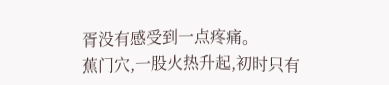胥没有感受到一点疼痛。
蕉门穴,一股火热升起,初时只有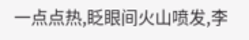一点点热,眨眼间火山喷发,李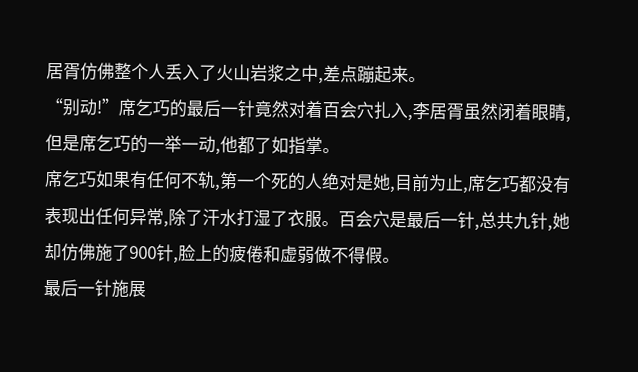居胥仿佛整个人丢入了火山岩浆之中,差点蹦起来。
“别动!”席乞巧的最后一针竟然对着百会穴扎入,李居胥虽然闭着眼睛,但是席乞巧的一举一动,他都了如指掌。
席乞巧如果有任何不轨,第一个死的人绝对是她,目前为止,席乞巧都没有表现出任何异常,除了汗水打湿了衣服。百会穴是最后一针,总共九针,她却仿佛施了900针,脸上的疲倦和虚弱做不得假。
最后一针施展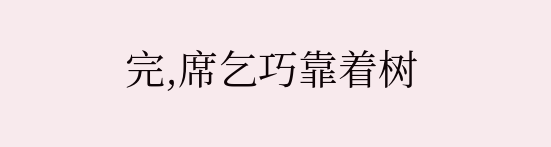完,席乞巧靠着树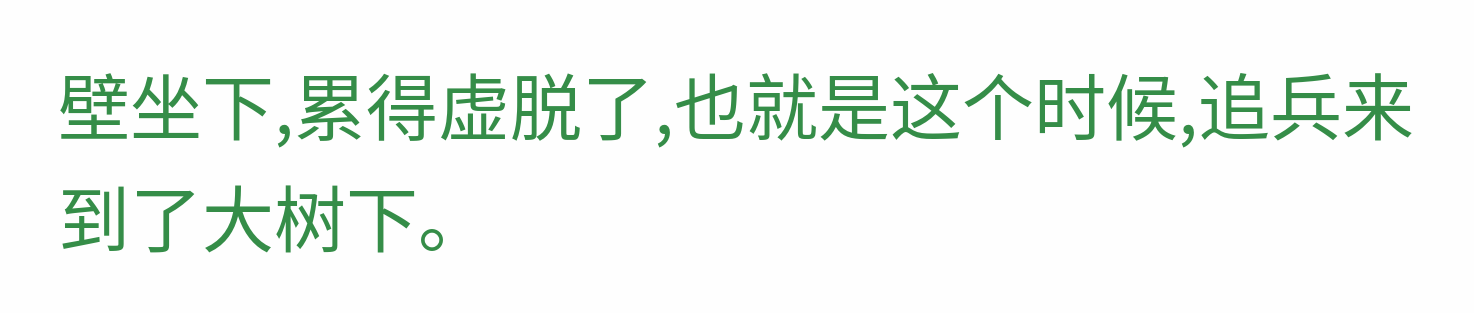壁坐下,累得虚脱了,也就是这个时候,追兵来到了大树下。